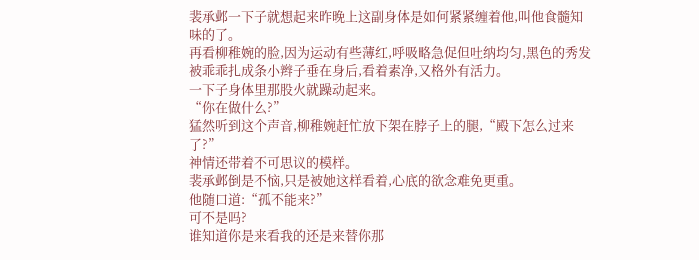裴承邺一下子就想起来昨晚上这副身体是如何紧紧缠着他,叫他食髓知味的了。
再看柳稚婉的脸,因为运动有些薄红,呼吸略急促但吐纳均匀,黑色的秀发被乖乖扎成条小辫子垂在身后,看着素净,又格外有活力。
一下子身体里那股火就躁动起来。
“你在做什么?”
猛然听到这个声音,柳稚婉赶忙放下架在脖子上的腿,“殿下怎么过来了?”
神情还带着不可思议的模样。
裴承邺倒是不恼,只是被她这样看着,心底的欲念难免更重。
他随口道:“孤不能来?”
可不是吗?
谁知道你是来看我的还是来替你那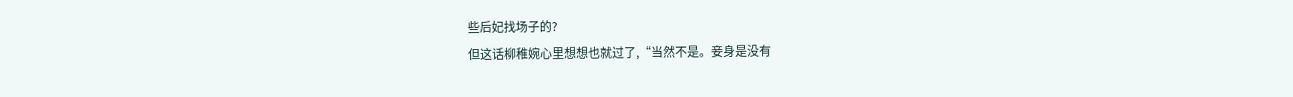些后妃找场子的?
但这话柳稚婉心里想想也就过了,“当然不是。妾身是没有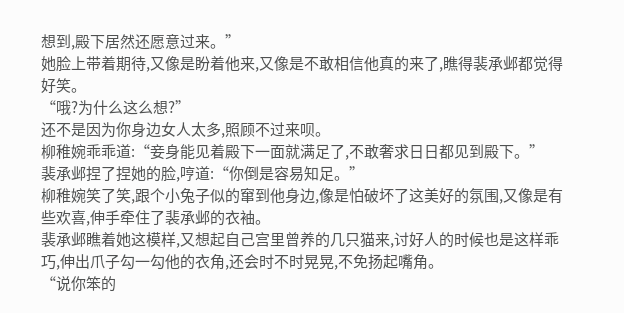想到,殿下居然还愿意过来。”
她脸上带着期待,又像是盼着他来,又像是不敢相信他真的来了,瞧得裴承邺都觉得好笑。
“哦?为什么这么想?”
还不是因为你身边女人太多,照顾不过来呗。
柳稚婉乖乖道:“妾身能见着殿下一面就满足了,不敢奢求日日都见到殿下。”
裴承邺捏了捏她的脸,哼道:“你倒是容易知足。”
柳稚婉笑了笑,跟个小兔子似的窜到他身边,像是怕破坏了这美好的氛围,又像是有些欢喜,伸手牵住了裴承邺的衣袖。
裴承邺瞧着她这模样,又想起自己宫里曾养的几只猫来,讨好人的时候也是这样乖巧,伸出爪子勾一勾他的衣角,还会时不时晃晃,不免扬起嘴角。
“说你笨的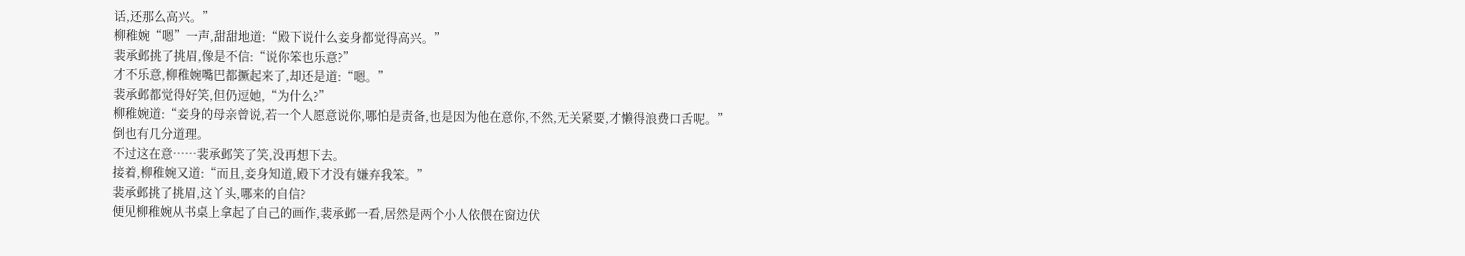话,还那么高兴。”
柳稚婉“嗯”一声,甜甜地道:“殿下说什么妾身都觉得高兴。”
裴承邺挑了挑眉,像是不信:“说你笨也乐意?”
才不乐意,柳稚婉嘴巴都撅起来了,却还是道:“嗯。”
裴承邺都觉得好笑,但仍逗她,“为什么?”
柳稚婉道:“妾身的母亲曾说,若一个人愿意说你,哪怕是责备,也是因为他在意你,不然,无关紧要,才懒得浪费口舌呢。”
倒也有几分道理。
不过这在意……裴承邺笑了笑,没再想下去。
接着,柳稚婉又道:“而且,妾身知道,殿下才没有嫌弃我笨。”
裴承邺挑了挑眉,这丫头,哪来的自信?
便见柳稚婉从书桌上拿起了自己的画作,裴承邺一看,居然是两个小人依偎在窗边伏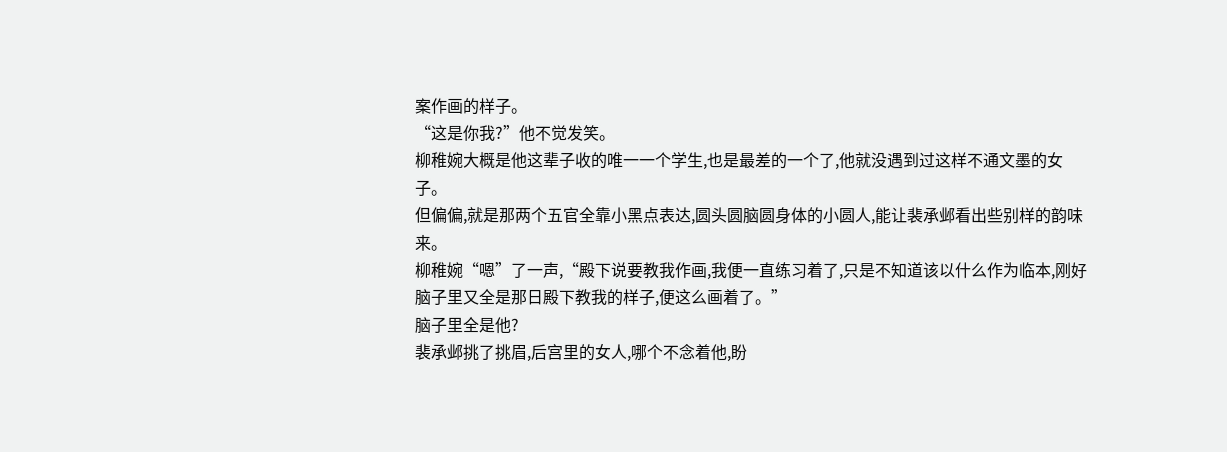案作画的样子。
“这是你我?”他不觉发笑。
柳稚婉大概是他这辈子收的唯一一个学生,也是最差的一个了,他就没遇到过这样不通文墨的女子。
但偏偏,就是那两个五官全靠小黑点表达,圆头圆脑圆身体的小圆人,能让裴承邺看出些别样的韵味来。
柳稚婉“嗯”了一声,“殿下说要教我作画,我便一直练习着了,只是不知道该以什么作为临本,刚好脑子里又全是那日殿下教我的样子,便这么画着了。”
脑子里全是他?
裴承邺挑了挑眉,后宫里的女人,哪个不念着他,盼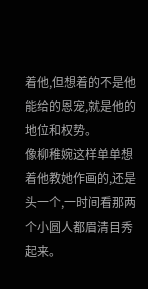着他,但想着的不是他能给的恩宠,就是他的地位和权势。
像柳稚婉这样单单想着他教她作画的,还是头一个,一时间看那两个小圆人都眉清目秀起来。